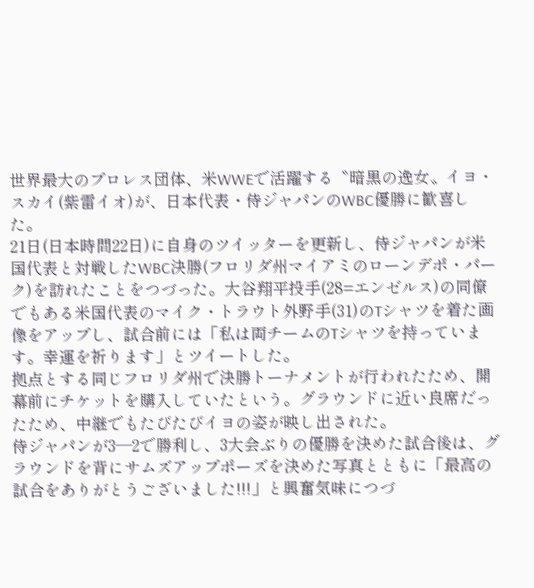世界最大のプロレス団体、米WWEで活躍する〝暗黒の逸女〟イヨ・スカイ(紫雷イオ)が、日本代表・侍ジャパンのWBC優勝に歓喜した。
21日(日本時間22日)に自身のツイッターを更新し、侍ジャパンが米国代表と対戦したWBC決勝(フロリダ州マイアミのローンデポ・パーク)を訪れたことをつづった。大谷翔平投手(28=エンゼルス)の同僚でもある米国代表のマイク・トラウト外野手(31)のTシャツを着た画像をアップし、試合前には「私は両チームのTシャツを持っています。幸運を祈ります」とツイートした。
拠点とする同じフロリダ州で決勝トーナメントが行われたため、開幕前にチケットを購入していたという。グラウンドに近い良席だったため、中継でもたびたびイヨの姿が映し出された。
侍ジャパンが3―2で勝利し、3大会ぶりの優勝を決めた試合後は、グラウンドを背にサムズアップポーズを決めた写真とともに「最高の試合をありがとうございました!!!」と興奮気味につづ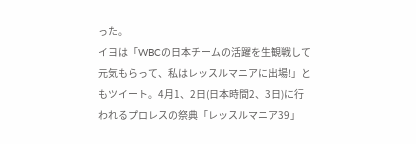った。
イヨは「WBCの日本チームの活躍を生観戦して元気もらって、私はレッスルマニアに出場!」ともツイート。4月1、2日(日本時間2、3日)に行われるプロレスの祭典「レッスルマニア39」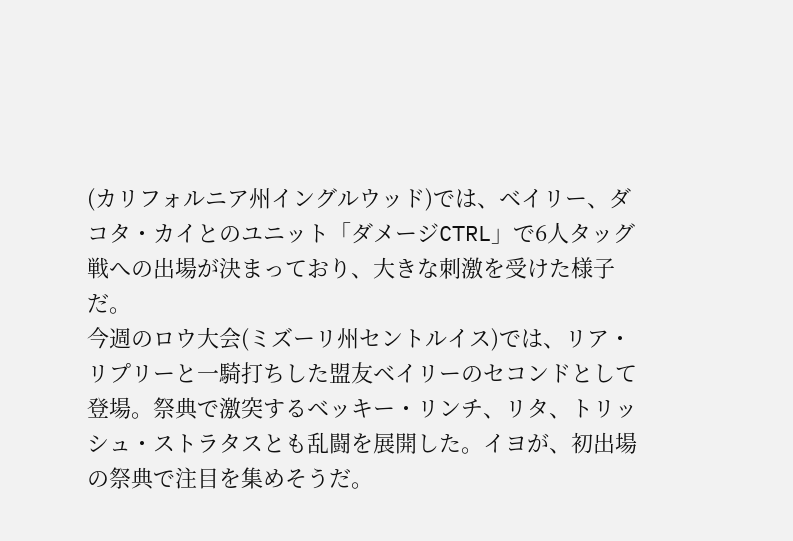(カリフォルニア州イングルウッド)では、ベイリー、ダコタ・カイとのユニット「ダメージCTRL」で6人タッグ戦への出場が決まっており、大きな刺激を受けた様子だ。
今週のロウ大会(ミズーリ州セントルイス)では、リア・リプリーと一騎打ちした盟友ベイリーのセコンドとして登場。祭典で激突するベッキー・リンチ、リタ、トリッシュ・ストラタスとも乱闘を展開した。イヨが、初出場の祭典で注目を集めそうだ。